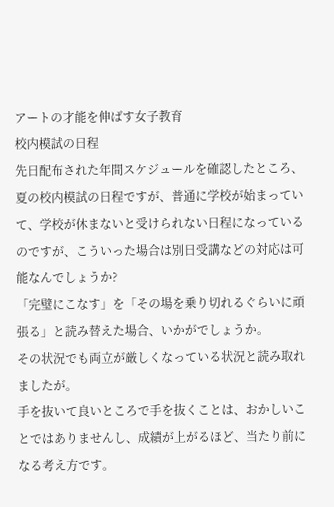アートの才能を伸ばす女子教育
校内模試の日程
先日配布された年間スケジュールを確認したところ、夏の校内模試の日程ですが、普通に学校が始まっていて、学校が休まないと受けられない日程になっているのですが、こういった場合は別日受講などの対応は可能なんでしょうか?
「完璧にこなす」を「その場を乗り切れるぐらいに頑張る」と読み替えた場合、いかがでしょうか。
その状況でも両立が厳しくなっている状況と読み取れましたが。
手を抜いて良いところで手を抜くことは、おかしいことではありませんし、成績が上がるほど、当たり前になる考え方です。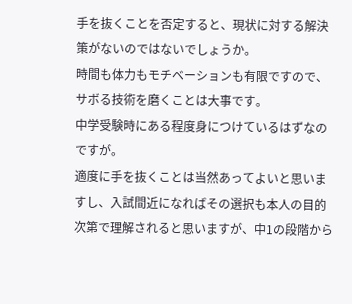手を抜くことを否定すると、現状に対する解決策がないのではないでしょうか。
時間も体力もモチベーションも有限ですので、サボる技術を磨くことは大事です。
中学受験時にある程度身につけているはずなのですが。
適度に手を抜くことは当然あってよいと思いますし、入試間近になればその選択も本人の目的次第で理解されると思いますが、中1の段階から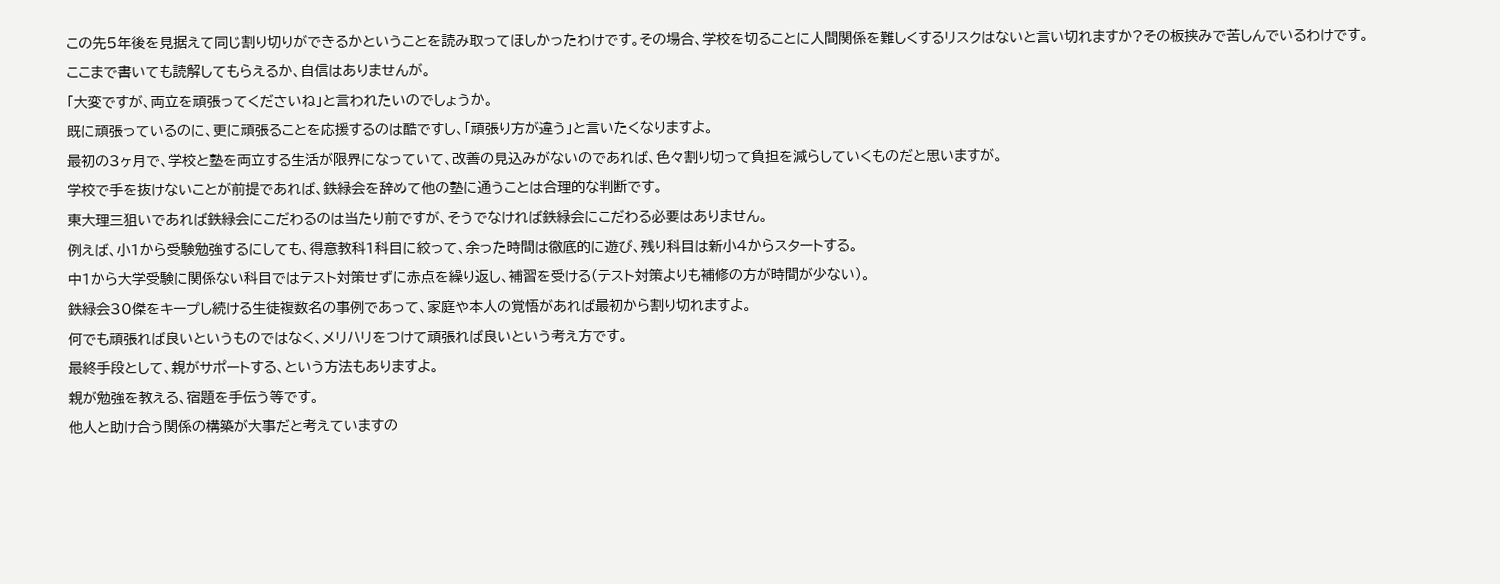この先5年後を見据えて同じ割り切りができるかということを読み取ってほしかったわけです。その場合、学校を切ることに人間関係を難しくするリスクはないと言い切れますか?その板挟みで苦しんでいるわけです。ここまで書いても読解してもらえるか、自信はありませんが。
「大変ですが、両立を頑張ってくださいね」と言われたいのでしょうか。
既に頑張っているのに、更に頑張ることを応援するのは酷ですし、「頑張り方が違う」と言いたくなりますよ。
最初の3ヶ月で、学校と塾を両立する生活が限界になっていて、改善の見込みがないのであれば、色々割り切って負担を減らしていくものだと思いますが。
学校で手を抜けないことが前提であれば、鉄緑会を辞めて他の塾に通うことは合理的な判断です。
東大理三狙いであれば鉄緑会にこだわるのは当たり前ですが、そうでなければ鉄緑会にこだわる必要はありません。
例えば、小1から受験勉強するにしても、得意教科1科目に絞って、余った時間は徹底的に遊び、残り科目は新小4からスタートする。
中1から大学受験に関係ない科目ではテスト対策せずに赤点を繰り返し、補習を受ける(テスト対策よりも補修の方が時間が少ない)。
鉄緑会30傑をキープし続ける生徒複数名の事例であって、家庭や本人の覚悟があれば最初から割り切れますよ。
何でも頑張れば良いというものではなく、メリハリをつけて頑張れば良いという考え方です。
最終手段として、親がサポートする、という方法もありますよ。
親が勉強を教える、宿題を手伝う等です。
他人と助け合う関係の構築が大事だと考えていますの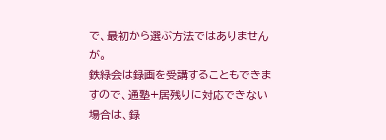で、最初から選ぶ方法ではありませんが。
鉄緑会は録画を受講することもできますので、通塾+居残りに対応できない場合は、録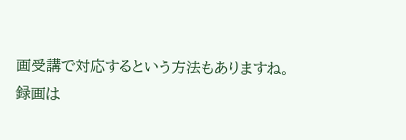画受講で対応するという方法もありますね。
録画は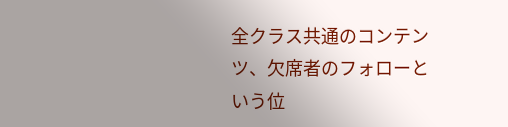全クラス共通のコンテンツ、欠席者のフォローという位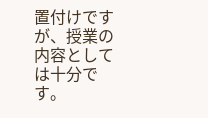置付けですが、授業の内容としては十分です。